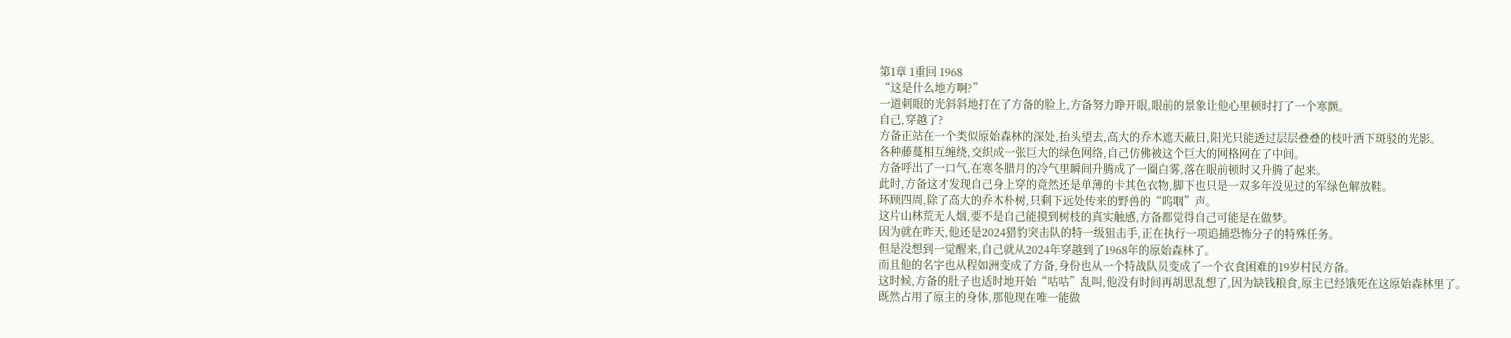第1章 1重回 1968
“这是什么地方啊?”
一道刺眼的光斜斜地打在了方备的脸上,方备努力睁开眼,眼前的景象让他心里顿时打了一个寒颤。
自己,穿越了?
方备正站在一个类似原始森林的深处,抬头望去,高大的乔木遮天蔽日,阳光只能透过层层叠叠的枝叶洒下斑驳的光影。
各种藤蔓相互缠绕,交织成一张巨大的绿色网络,自己仿佛被这个巨大的网格网在了中间。
方备呼出了一口气,在寒冬腊月的冷气里瞬间升腾成了一圈白雾,落在眼前顿时又升腾了起来。
此时,方备这才发现自己身上穿的竟然还是单薄的卡其色衣物,脚下也只是一双多年没见过的军绿色解放鞋。
环顾四周,除了高大的乔木朴树,只剩下远处传来的野兽的“呜咽”声。
这片山林荒无人烟,要不是自己能摸到树枝的真实触感,方备都觉得自己可能是在做梦。
因为就在昨天,他还是2024猎豹突击队的特一级狙击手,正在执行一项追捕恐怖分子的特殊任务。
但是没想到一觉醒来,自己就从2024年穿越到了1968年的原始森林了。
而且他的名字也从程如洲变成了方备,身份也从一个特战队员变成了一个衣食困难的19岁村民方备。
这时候,方备的肚子也适时地开始“咕咕”乱叫,他没有时间再胡思乱想了,因为缺钱粮食,原主已经饿死在这原始森林里了。
既然占用了原主的身体,那他现在唯一能做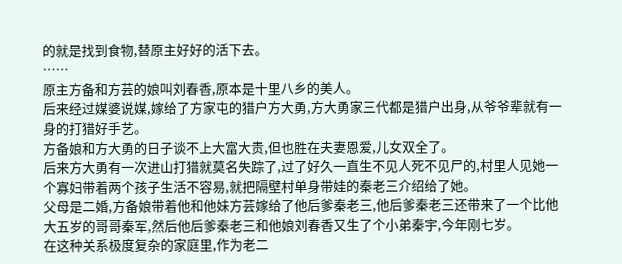的就是找到食物,替原主好好的活下去。
……
原主方备和方芸的娘叫刘春香,原本是十里八乡的美人。
后来经过媒婆说媒,嫁给了方家屯的猎户方大勇,方大勇家三代都是猎户出身,从爷爷辈就有一身的打猎好手艺。
方备娘和方大勇的日子谈不上大富大贵,但也胜在夫妻恩爱,儿女双全了。
后来方大勇有一次进山打猎就莫名失踪了,过了好久一直生不见人死不见尸的,村里人见她一个寡妇带着两个孩子生活不容易,就把隔壁村单身带娃的秦老三介绍给了她。
父母是二婚,方备娘带着他和他妹方芸嫁给了他后爹秦老三,他后爹秦老三还带来了一个比他大五岁的哥哥秦军,然后他后爹秦老三和他娘刘春香又生了个小弟秦宇,今年刚七岁。
在这种关系极度复杂的家庭里,作为老二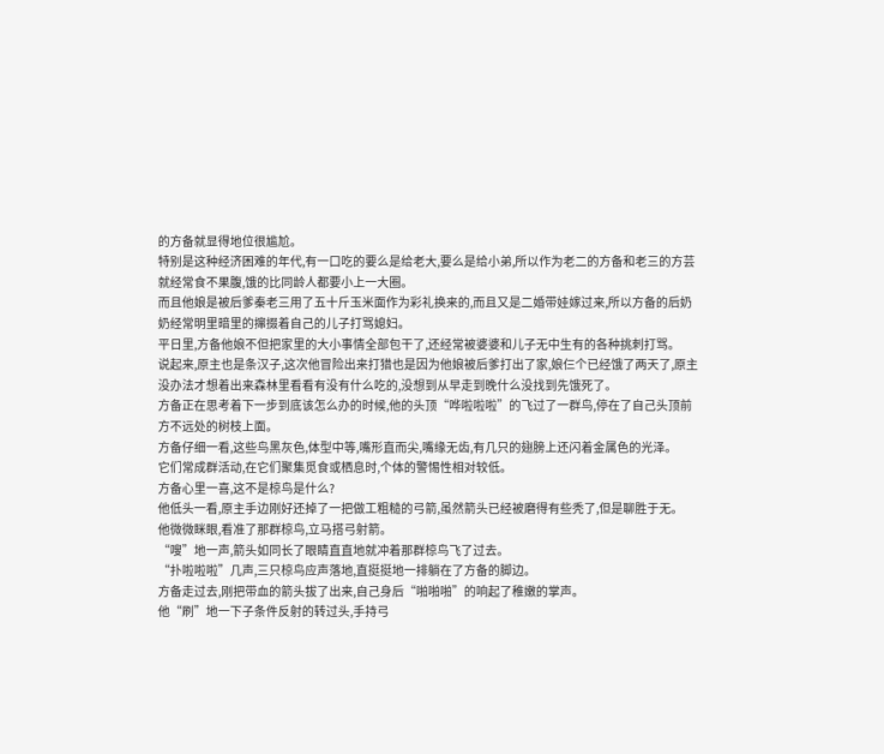的方备就显得地位很尴尬。
特别是这种经济困难的年代,有一口吃的要么是给老大,要么是给小弟,所以作为老二的方备和老三的方芸就经常食不果腹,饿的比同龄人都要小上一大圈。
而且他娘是被后爹秦老三用了五十斤玉米面作为彩礼换来的,而且又是二婚带娃嫁过来,所以方备的后奶奶经常明里暗里的撺掇着自己的儿子打骂媳妇。
平日里,方备他娘不但把家里的大小事情全部包干了,还经常被婆婆和儿子无中生有的各种挑刺打骂。
说起来,原主也是条汉子,这次他冒险出来打猎也是因为他娘被后爹打出了家,娘仨个已经饿了两天了,原主没办法才想着出来森林里看看有没有什么吃的,没想到从早走到晚什么没找到先饿死了。
方备正在思考着下一步到底该怎么办的时候,他的头顶“哗啦啦啦”的飞过了一群鸟,停在了自己头顶前方不远处的树枝上面。
方备仔细一看,这些鸟黑灰色,体型中等,嘴形直而尖,嘴缘无齿,有几只的翅膀上还闪着金属色的光泽。
它们常成群活动,在它们聚集觅食或栖息时,个体的警惕性相对较低。
方备心里一喜,这不是椋鸟是什么?
他低头一看,原主手边刚好还掉了一把做工粗糙的弓箭,虽然箭头已经被磨得有些秃了,但是聊胜于无。
他微微眯眼,看准了那群椋鸟,立马搭弓射箭。
“嗖”地一声,箭头如同长了眼睛直直地就冲着那群椋鸟飞了过去。
“扑啦啦啦”几声,三只椋鸟应声落地,直挺挺地一排躺在了方备的脚边。
方备走过去,刚把带血的箭头拔了出来,自己身后“啪啪啪”的响起了稚嫩的掌声。
他“刷”地一下子条件反射的转过头,手持弓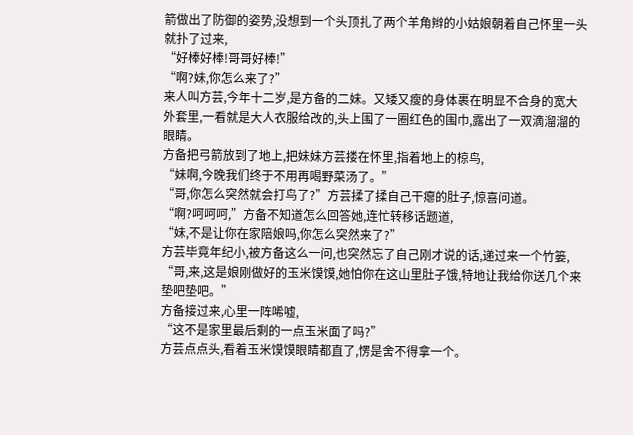箭做出了防御的姿势,没想到一个头顶扎了两个羊角辫的小姑娘朝着自己怀里一头就扑了过来,
“好棒好棒!哥哥好棒!”
“啊?妹,你怎么来了?”
来人叫方芸,今年十二岁,是方备的二妹。又矮又瘦的身体裹在明显不合身的宽大外套里,一看就是大人衣服给改的,头上围了一圈红色的围巾,露出了一双滴溜溜的眼睛。
方备把弓箭放到了地上,把妹妹方芸搂在怀里,指着地上的椋鸟,
“妹啊,今晚我们终于不用再喝野菜汤了。”
“哥,你怎么突然就会打鸟了?”方芸揉了揉自己干瘪的肚子,惊喜问道。
“啊?呵呵呵,”方备不知道怎么回答她,连忙转移话题道,
“妹,不是让你在家陪娘吗,你怎么突然来了?”
方芸毕竟年纪小,被方备这么一问,也突然忘了自己刚才说的话,递过来一个竹篓,
“哥,来,这是娘刚做好的玉米馍馍,她怕你在这山里肚子饿,特地让我给你送几个来垫吧垫吧。”
方备接过来,心里一阵唏嘘,
“这不是家里最后剩的一点玉米面了吗?”
方芸点点头,看着玉米馍馍眼睛都直了,愣是舍不得拿一个。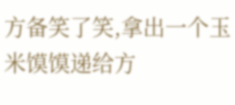方备笑了笑,拿出一个玉米馍馍递给方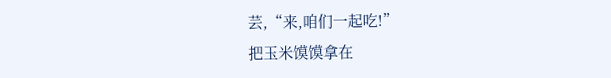芸,“来,咱们一起吃!”
把玉米馍馍拿在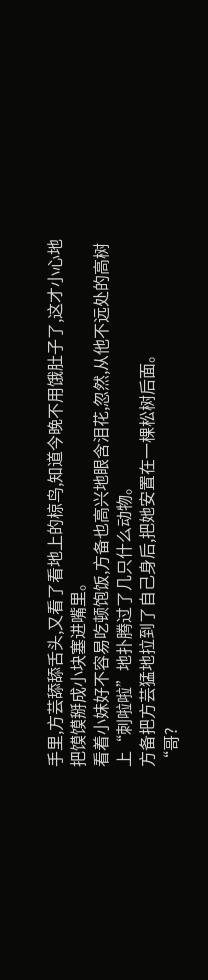手里,方芸舔舔舌头,又看了看地上的椋鸟,知道今晚不用饿肚子了,这才小心地把馍馍掰成小块塞进嘴里。
看着小妹好不容易吃顿饱饭,方备也高兴地眼含泪花,忽然,从他不远处的高树上“刺啦啦”地扑腾过了几只什么动物。
方备把方芸猛地拉到了自己身后,把她安置在一棵松树后面。
“哥?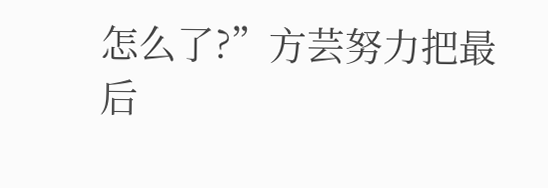怎么了?”方芸努力把最后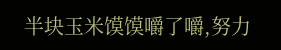半块玉米馍馍嚼了嚼,努力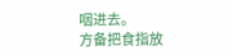咽进去。
方备把食指放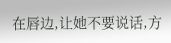在唇边,让她不要说话,方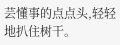芸懂事的点点头,轻轻地扒住树干。